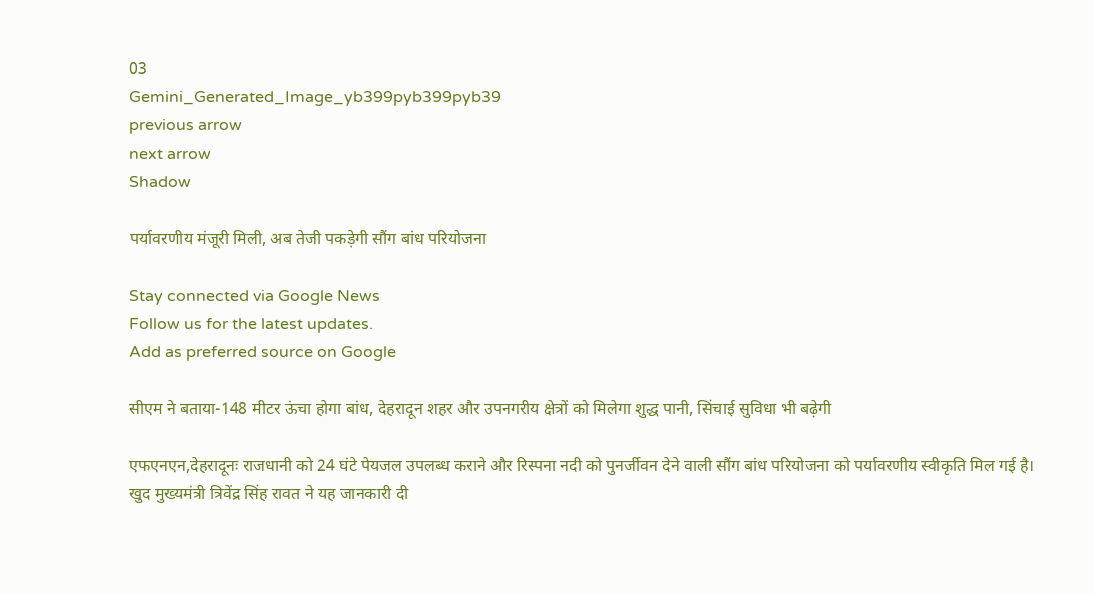03
Gemini_Generated_Image_yb399pyb399pyb39
previous arrow
next arrow
Shadow

पर्यावरणीय मंजूरी मिली, अब तेजी पकड़ेगी सौंग बांध परियोजना

Stay connected via Google News
Follow us for the latest updates.
Add as preferred source on Google

सीएम ने बताया-148 मीटर ऊंचा होगा बांध, देहरादून शहर और उपनगरीय क्षेत्रों को मिलेगा शुद्ध पानी, सिंचाई सुविधा भी बढ़ेगी

एफएनएन,देहरादूनः राजधानी को 24 घंटे पेयजल उपलब्ध कराने और रिस्पना नदी को पुनर्जीवन देने वाली सौंग बांध परियोजना को पर्यावरणीय स्वीकृति मिल गई है। खुद मुख्यमंत्री त्रिवेंद्र सिंह रावत ने यह जानकारी दी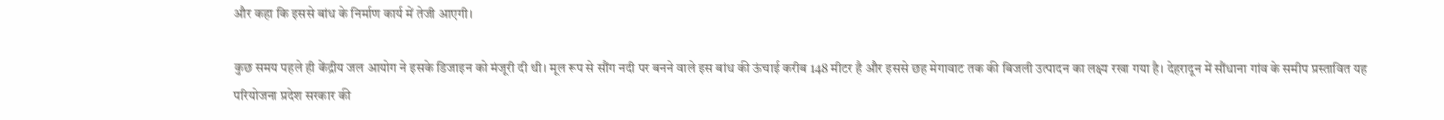और कहा कि इससे बांध के निर्माण कार्य में तेजी आएगी।

कुछ समय पहले ही केंद्रीय जल आयोग ने इसके डिजाइन को मंजूरी दी थी। मूल रूप से सौंग नदी पर बनने वाले इस बांध की ऊंचाई करीब 148 मीटर है और इससे छह मेगावाट तक की बिजली उत्पादन का लक्ष्य रखा गया है। देहरादून में सौंधाना गांव के समीप प्रस्तावित यह परियोजना प्रदेश सरकार की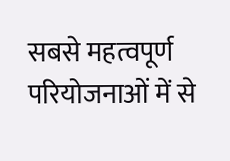सबसे महत्वपूर्ण परियोजनाओं में से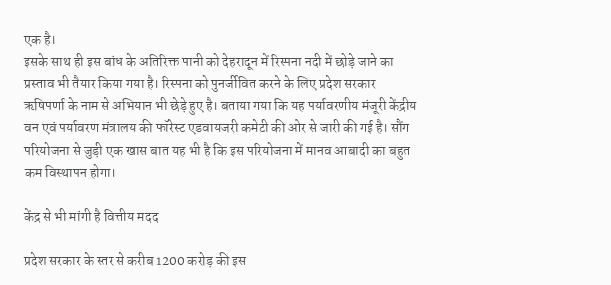एक है।
इसके साथ ही इस बांध के अतिरिक्त पानी को देहरादून में रिस्पना नदी में छोड़े जाने का प्रस्ताव भी तैयार किया गया है। रिस्पना को पुनर्जीवित करने के लिए प्रदेश सरकार ऋषिपर्णा के नाम से अभियान भी छेड़े हुए है। बताया गया कि यह पर्यावरणीय मंजूरी केंद्रीय वन एवं पर्यावरण मंत्रालय की फॉरेस्ट एडवायजरी कमेटी की ओर से जारी की गई है। सौंग परियोजना से जुड़ी एक खास बात यह भी है कि इस परियोजना में मानव आबादी का बहुत कम विस्थापन होगा।

केंद्र से भी मांगी है वित्तीय मदद

प्रदेश सरकार के स्तर से करीब 1200 करोड़ की इस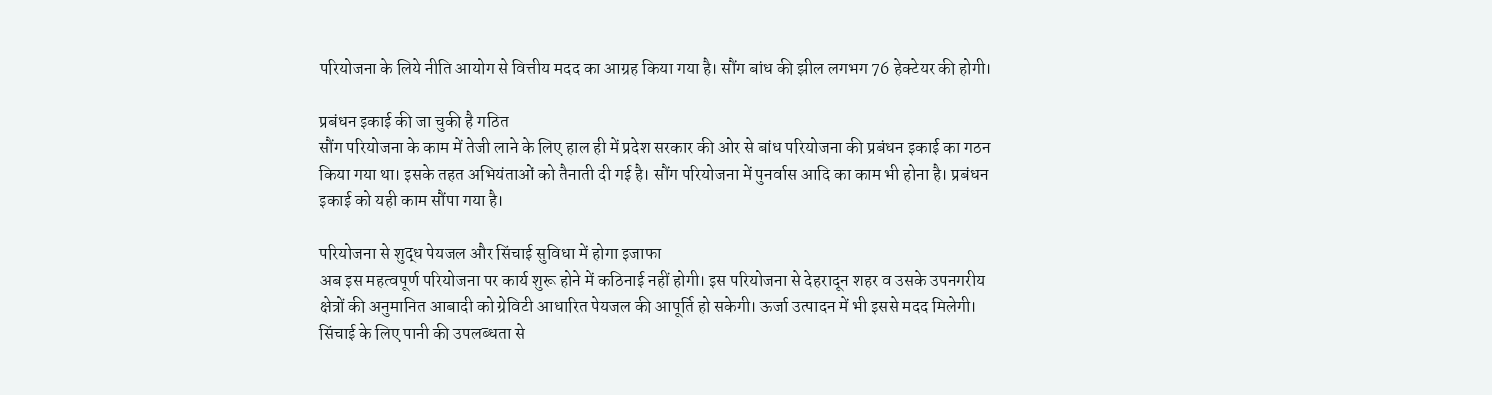परियोजना के लिये नीति आयोग से वित्तीय मदद का आग्रह किया गया है। सौंग बांध की झील लगभग 76 हेक्टेयर की होगी।

प्रबंधन इकाई की जा चुकी है गठित
सौंग परियोजना के काम में तेजी लाने के लिए हाल ही में प्रदेश सरकार की ओर से बांध परियोजना की प्रबंधन इकाई का गठन किया गया था। इसके तहत अभियंताओं को तैनाती दी गई है। सौंग परियोजना में पुनर्वास आदि का काम भी होना है। प्रबंधन इकाई को यही काम सौंपा गया है।

परियोजना से शुद्ध पेयजल और सिंचाई सुविधा में होगा इजाफा
अब इस महत्वपूर्ण परियोजना पर कार्य शुरू होने में कठिनाई नहीं होगी। इस परियोजना से देहरादून शहर व उसके उपनगरीय क्षेत्रों की अनुमानित आबादी को ग्रेविटी आधारित पेयजल की आपूर्ति हो सकेगी। ऊर्जा उत्पादन में भी इससे मदद मिलेगी। सिंचाई के लिए पानी की उपलब्धता से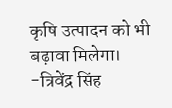कृषि उत्पादन को भी बढ़ावा मिलेगा।
-त्रिवेंद्र सिंह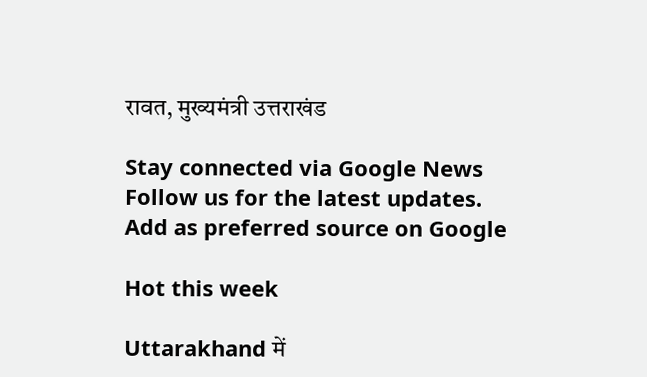रावत, मुख्यमंत्री उत्तराखंड

Stay connected via Google News
Follow us for the latest updates.
Add as preferred source on Google

Hot this week

Uttarakhand में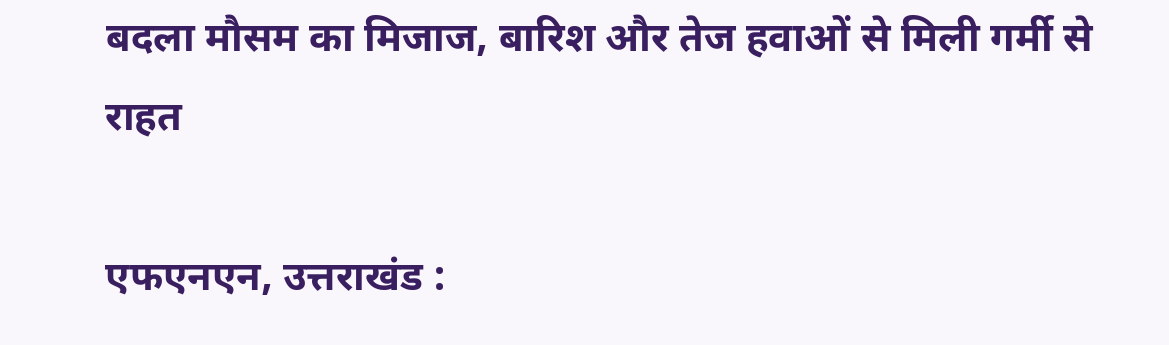बदला मौसम का मिजाज, बारिश और तेज हवाओं से मिली गर्मी से राहत

एफएनएन, उत्तराखंड :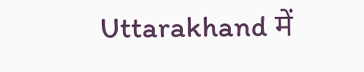Uttarakhand में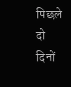पिछले दो दिनों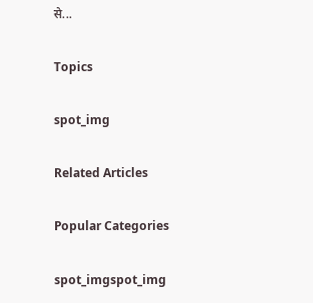से...

Topics

spot_img

Related Articles

Popular Categories

spot_imgspot_img